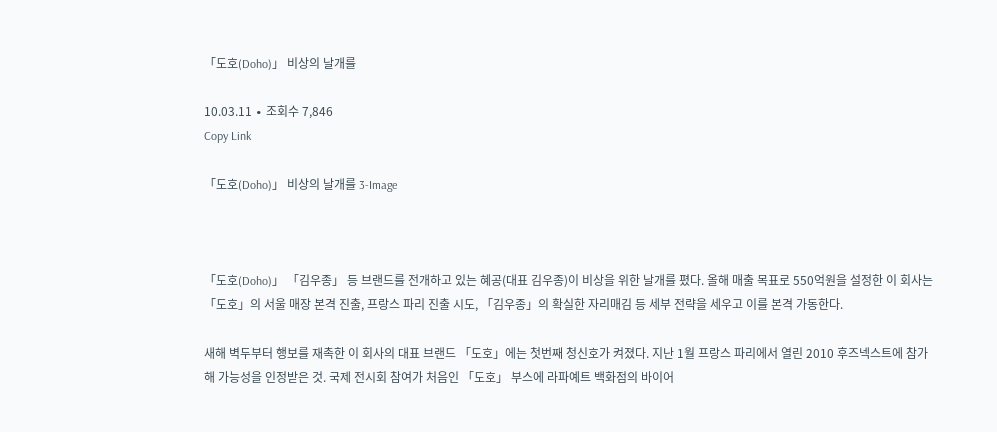「도호(Doho)」 비상의 날개를

10.03.11 ∙ 조회수 7,846
Copy Link

「도호(Doho)」 비상의 날개를 3-Image



「도호(Doho)」 「김우종」 등 브랜드를 전개하고 있는 혜공(대표 김우종)이 비상을 위한 날개를 폈다. 올해 매출 목표로 550억원을 설정한 이 회사는 「도호」의 서울 매장 본격 진출, 프랑스 파리 진출 시도, 「김우종」의 확실한 자리매김 등 세부 전략을 세우고 이를 본격 가동한다.

새해 벽두부터 행보를 재촉한 이 회사의 대표 브랜드 「도호」에는 첫번째 청신호가 켜졌다. 지난 1월 프랑스 파리에서 열린 2010 후즈넥스트에 참가해 가능성을 인정받은 것. 국제 전시회 참여가 처음인 「도호」 부스에 라파예트 백화점의 바이어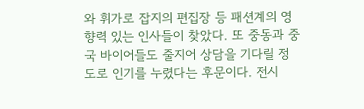와 휘가로 잡지의 편집장 등 패션계의 영향력 있는 인사들이 찾았다. 또 중동과 중국 바이어들도 줄지어 상담을 기다릴 정도로 인기를 누렸다는 후문이다. 전시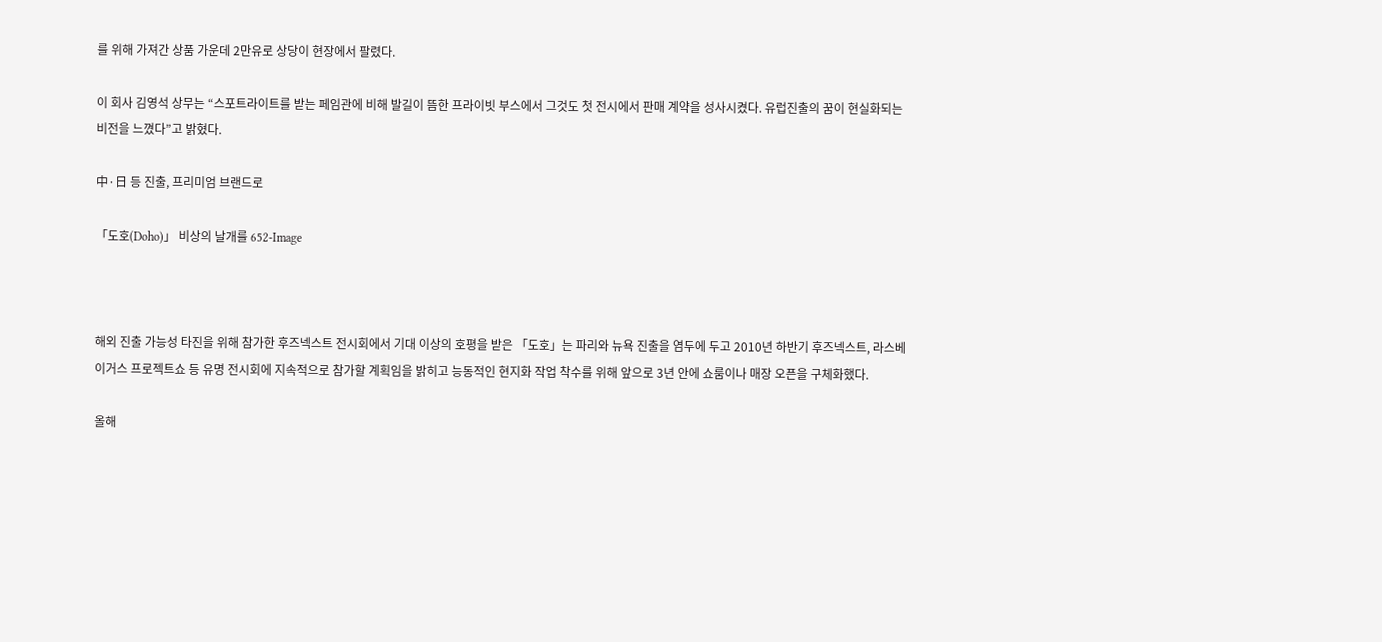를 위해 가져간 상품 가운데 2만유로 상당이 현장에서 팔렸다.

이 회사 김영석 상무는 “스포트라이트를 받는 페임관에 비해 발길이 뜸한 프라이빗 부스에서 그것도 첫 전시에서 판매 계약을 성사시켰다. 유럽진출의 꿈이 현실화되는 비전을 느꼈다”고 밝혔다.

中·日 등 진출, 프리미엄 브랜드로

「도호(Doho)」 비상의 날개를 652-Image



해외 진출 가능성 타진을 위해 참가한 후즈넥스트 전시회에서 기대 이상의 호평을 받은 「도호」는 파리와 뉴욕 진출을 염두에 두고 2010년 하반기 후즈넥스트, 라스베이거스 프로젝트쇼 등 유명 전시회에 지속적으로 참가할 계획임을 밝히고 능동적인 현지화 작업 착수를 위해 앞으로 3년 안에 쇼룸이나 매장 오픈을 구체화했다.

올해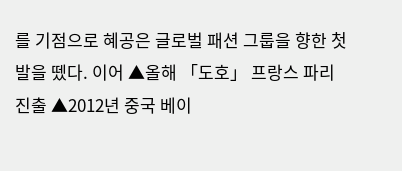를 기점으로 혜공은 글로벌 패션 그룹을 향한 첫발을 뗐다. 이어 ▲올해 「도호」 프랑스 파리 진출 ▲2012년 중국 베이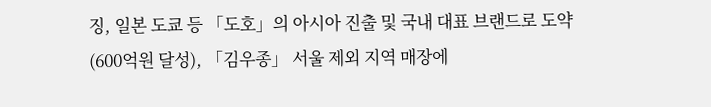징, 일본 도쿄 등 「도호」의 아시아 진출 및 국내 대표 브랜드로 도약(600억원 달성), 「김우종」 서울 제외 지역 매장에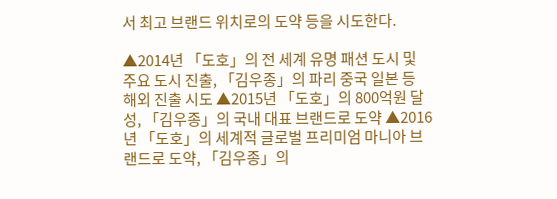서 최고 브랜드 위치로의 도약 등을 시도한다.

▲2014년 「도호」의 전 세계 유명 패션 도시 및 주요 도시 진출, 「김우종」의 파리 중국 일본 등 해외 진출 시도 ▲2015년 「도호」의 800억원 달성, 「김우종」의 국내 대표 브랜드로 도약 ▲2016년 「도호」의 세계적 글로벌 프리미엄 마니아 브랜드로 도약, 「김우종」의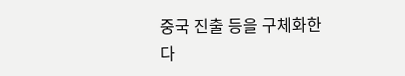중국 진출 등을 구체화한다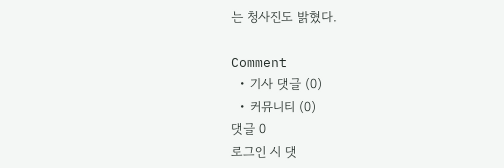는 청사진도 밝혔다.

Comment
  • 기사 댓글 (0)
  • 커뮤니티 (0)
댓글 0
로그인 시 댓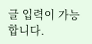글 입력이 가능합니다.